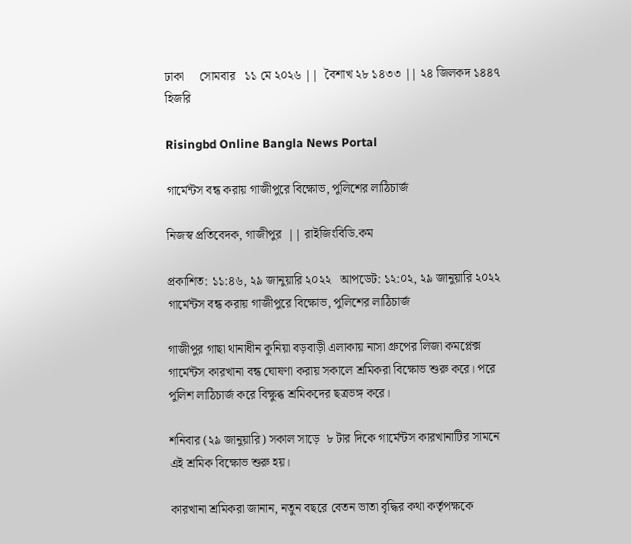ঢাকা     সোমবার   ১১ মে ২০২৬ ||  বৈশাখ ২৮ ১৪৩৩ || ২৪ জিলকদ ১৪৪৭ হিজরি

Risingbd Online Bangla News Portal

গার্মেন্টস বন্ধ করায় গাজীপুরে বিক্ষোভ, পুলিশের লাঠিচার্জ

নিজস্ব প্রতিবেদক, গাজীপুর  || রাইজিংবিডি.কম

প্রকাশিত: ১১:৪৬, ২৯ জানুয়ারি ২০২২   আপডেট: ১২:০২, ২৯ জানুয়ারি ২০২২
গার্মেন্টস বন্ধ করায় গাজীপুরে বিক্ষোভ, পুলিশের লাঠিচার্জ

গাজীপুর গাছা থানাধীন কুনিয়া বড়বাড়ী এলাকায় নাসা গ্রুপের লিজা কমপ্লেক্স গার্মেন্টস কারখানা বন্ধ ঘোষণা করায় সকালে শ্রমিকরা বিক্ষোভ শুরু করে। পরে পুলিশ লাঠিচার্জ করে বিক্ষুব্ধ শ্রমিকদের ছত্রভঙ্গ করে।

শনিবার (২৯ জানুয়ারি) সকাল সাড়ে  ৮ টার দিকে গার্মেন্টস কারখানাটির সামনে এই শ্রমিক বিক্ষোভ শুরু হয়।

কারখানা শ্রমিকরা জানান, নতুন বছরে বেতন ভাতা বৃদ্ধির কথা কর্তৃপক্ষকে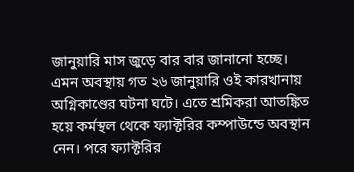জানুয়ারি মাস জুড়ে বার বার জানানো হচ্ছে। এমন অবস্থায় গত ২৬ জানুয়ারি ওই কারখানায় অগ্নিকাণ্ডের ঘটনা ঘটে। এতে শ্রমিকরা আতঙ্কিত হয়ে কর্মস্থল থেকে ফ্যাক্টরির কম্পাউন্ডে অবস্থান নেন। পরে ফ্যাক্টরির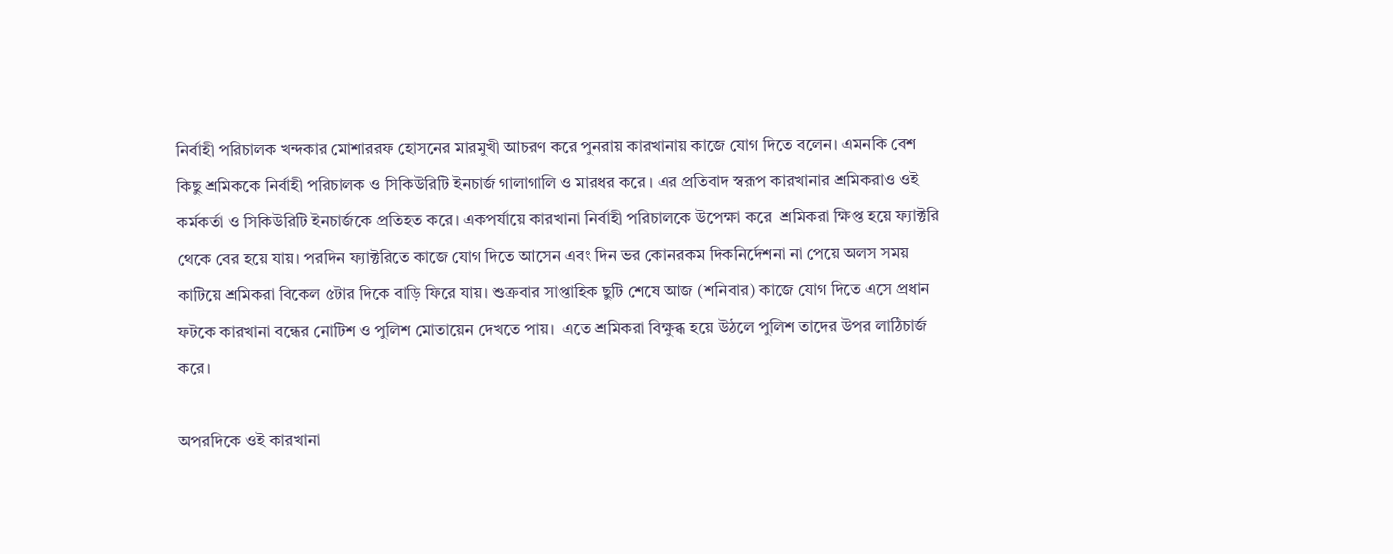নির্বাহী পরিচালক খন্দকার মোশাররফ হোসনের মারমুখী আচরণ করে পুনরায় কারখানায় কাজে যোগ দিতে বলেন। এমনকি বেশ কিছু শ্রমিককে নির্বাহী পরিচালক ও সিকিউরিটি ইনচার্জ গালাগালি ও মারধর করে । এর প্রতিবাদ স্বরূপ কারখানার শ্রমিকরাও ওই কর্মকর্তা ও সিকিউরিটি ইনচার্জকে প্রতিহত করে। একপর্যায়ে কারখানা নির্বাহী পরিচালকে উপেক্ষা করে  শ্রমিকরা ক্ষিপ্ত হয়ে ফ্যাক্টরি থেকে বের হয়ে যায়। পরদিন ফ্যাক্টরিতে কাজে যোগ দিতে আসেন এবং দিন ভর কোনরকম দিকনির্দেশনা না পেয়ে অলস সময় কাটিয়ে শ্রমিকরা বিকেল ৫টার দিকে বাড়ি ফিরে যায়। শুক্রবার সাপ্তাহিক ছুটি শেষে আজ (শনিবার) কাজে যোগ দিতে এসে প্রধান ফটকে কারখানা বন্ধের নোটিশ ও পুলিশ মোতায়েন দেখতে পায়।  এতে শ্রমিকরা বিক্ষুব্ধ হয়ে উঠলে পুলিশ তাদের উপর লাঠিচার্জ করে।

অপরদিকে ওই কারখানা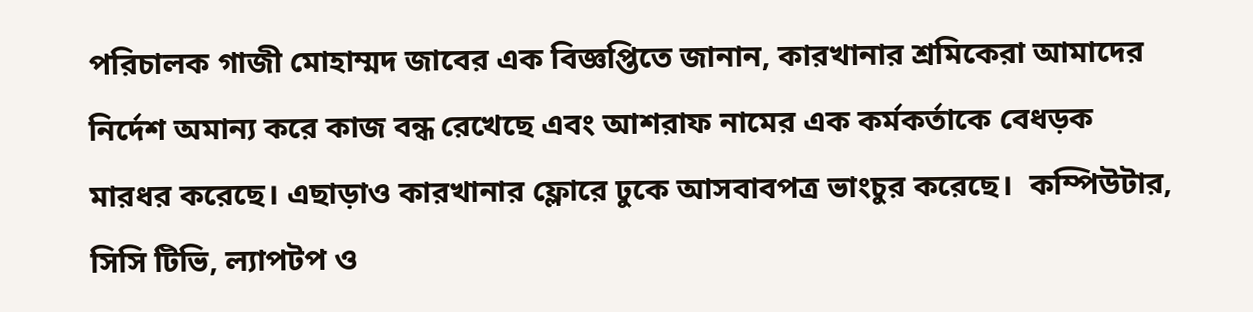পরিচালক গাজী মোহাম্মদ জাবের এক বিজ্ঞপ্তিতে জানান, কারখানার শ্রমিকেরা আমাদের নির্দেশ অমান্য করে কাজ বন্ধ রেখেছে এবং আশরাফ নামের এক কর্মকর্তাকে বেধড়ক মারধর করেছে। এছাড়াও কারখানার ফ্লোরে ঢুকে আসবাবপত্র ভাংচুর করেছে।  কম্পিউটার, সিসি টিভি, ল্যাপটপ ও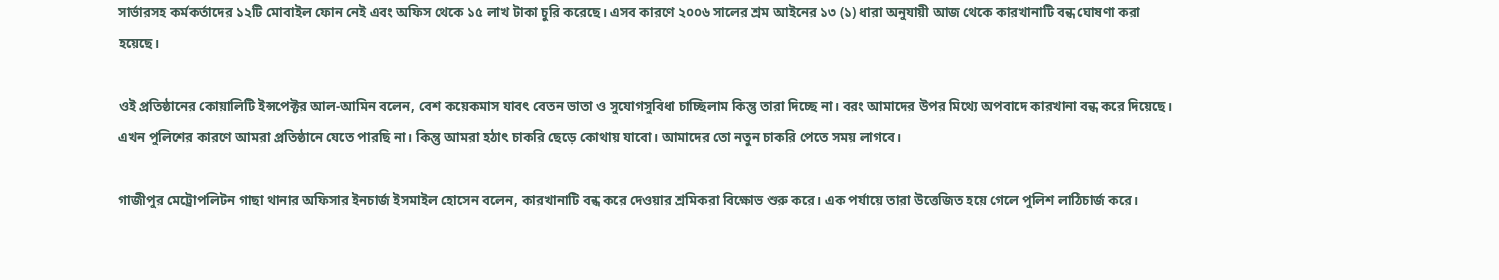সার্ভারসহ কর্মকর্তাদের ১২টি মোবাইল ফোন নেই এবং অফিস থেকে ১৫ লাখ টাকা চুরি করেছে। এসব কারণে ২০০৬ সালের শ্রম আইনের ১৩ (১) ধারা অনুযায়ী আজ থেকে কারখানাটি বন্ধ ঘোষণা করা হয়েছে।

ওই প্রতিষ্ঠানের কোয়ালিটি ইন্সপেক্টর আল-আমিন বলেন, বেশ কয়েকমাস যাবৎ বেতন ভাতা ও সুযোগসুবিধা চাচ্ছিলাম কিন্তু তারা দিচ্ছে না। বরং আমাদের উপর মিথ্যে অপবাদে কারখানা বন্ধ করে দিয়েছে। এখন পুলিশের কারণে আমরা প্রতিষ্ঠানে যেতে পারছি না। কিন্তু আমরা হঠাৎ চাকরি ছেড়ে কোথায় যাবো। আমাদের তো নতুন চাকরি পেতে সময় লাগবে।

গাজীপুর মেট্রোপলিটন গাছা থানার অফিসার ইনচার্জ ইসমাইল হোসেন বলেন, কারখানাটি বন্ধ করে দেওয়ার শ্রমিকরা বিক্ষোভ শুরু করে। এক পর্যায়ে তারা উত্তেজিত হয়ে গেলে পুলিশ লাঠিচার্জ করে।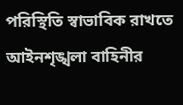পরিস্থিতি স্বাভাবিক রাখতে আইনশৃঙ্খলা বাহিনীর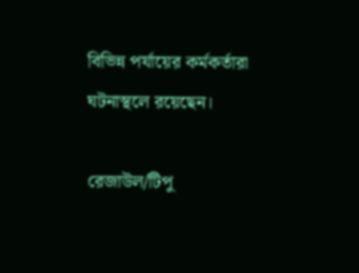বিভিন্ন পর্যায়ের কর্মকর্তারা ঘটনাস্থলে রয়েছেন।

রেজাউল/টিপু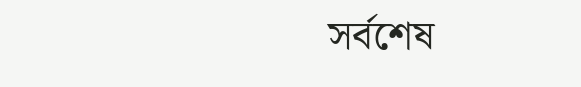সর্বশেষ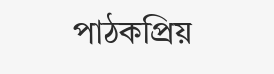পাঠকপ্রিয়